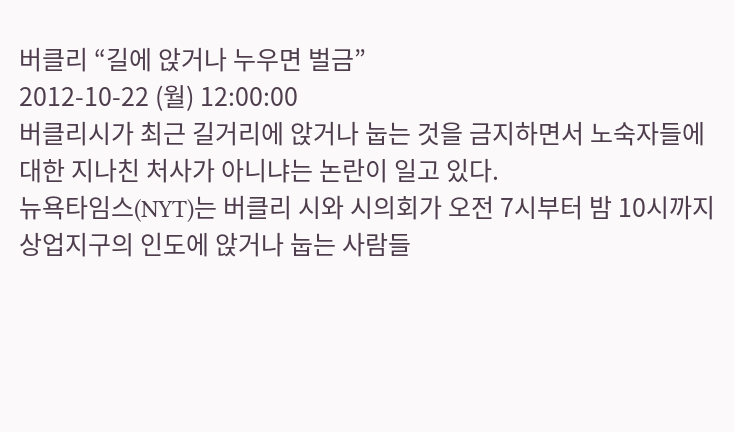버클리 “길에 앉거나 누우면 벌금”
2012-10-22 (월) 12:00:00
버클리시가 최근 길거리에 앉거나 눕는 것을 금지하면서 노숙자들에 대한 지나친 처사가 아니냐는 논란이 일고 있다.
뉴욕타임스(NYT)는 버클리 시와 시의회가 오전 7시부터 밤 10시까지 상업지구의 인도에 앉거나 눕는 사람들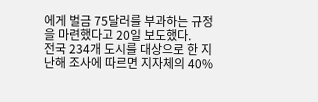에게 벌금 75달러를 부과하는 규정을 마련했다고 20일 보도했다.
전국 234개 도시를 대상으로 한 지난해 조사에 따르면 지자체의 40%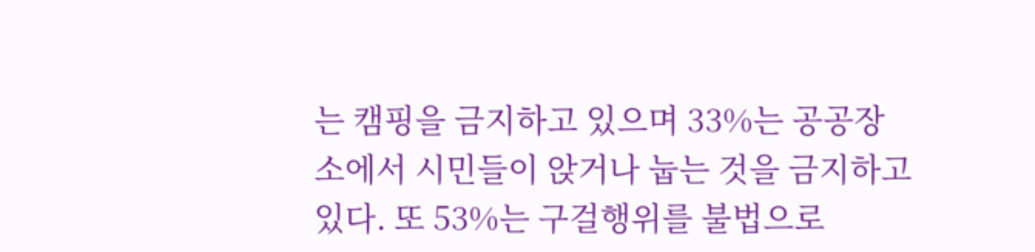는 캠핑을 금지하고 있으며 33%는 공공장소에서 시민들이 앉거나 눕는 것을 금지하고 있다. 또 53%는 구걸행위를 불법으로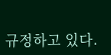규정하고 있다.